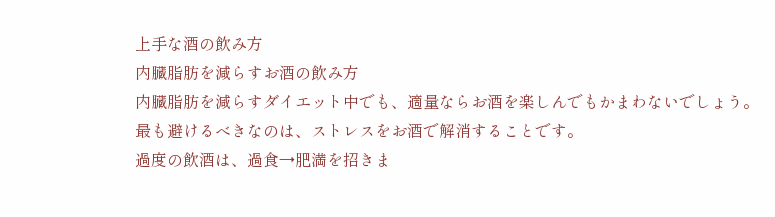上手な酒の飲み方
内臓脂肪を減らすお酒の飲み方
内臓脂肪を減らすダイエット中でも、適量ならお酒を楽しんでもかまわないでしょう。
最も避けるべきなのは、ストレスをお酒で解消することです。
過度の飲酒は、過食→肥満を招きま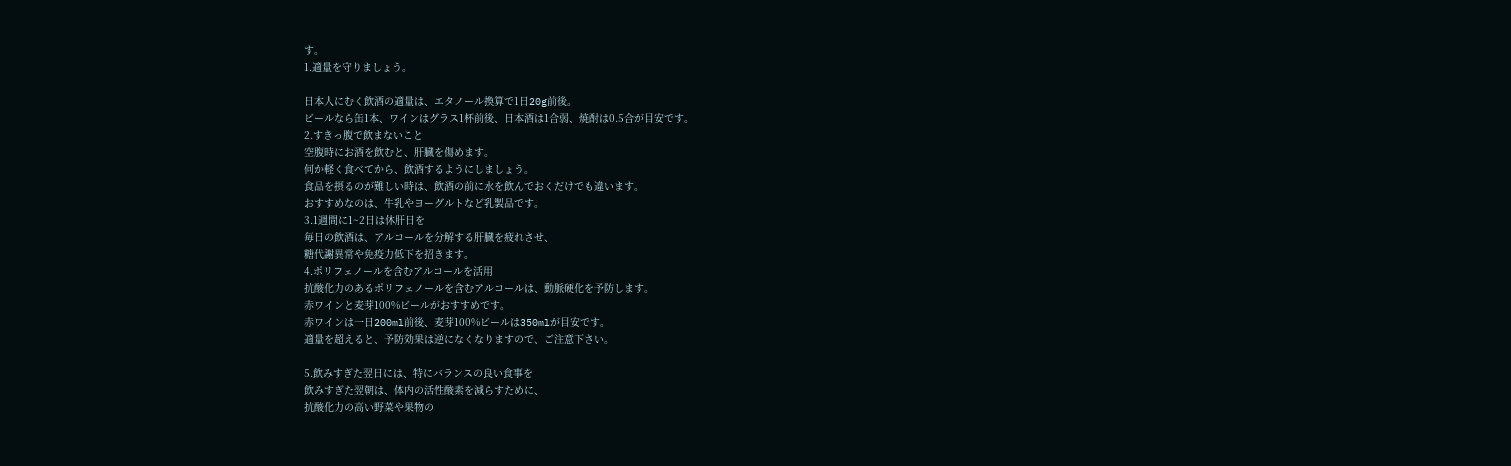す。
1.適量を守りましょう。

日本人にむく飲酒の適量は、エタノール換算で1日20g前後。
ビールなら缶1本、ワインはグラス1杯前後、日本酒は1合弱、焼酎は0.5合が目安です。
2.すきっ腹で飲まないこと
空腹時にお酒を飲むと、肝臓を傷めます。
何か軽く食べてから、飲酒するようにしましょう。
食品を摂るのが難しい時は、飲酒の前に水を飲んでおくだけでも違います。
おすすめなのは、牛乳やヨーグルトなど乳製品です。
3.1週間に1~2日は休肝日を
毎日の飲酒は、アルコールを分解する肝臓を疲れさせ、
糖代謝異常や免疫力低下を招きます。
4.ポリフェノールを含むアルコールを活用
抗酸化力のあるポリフェノールを含むアルコールは、動脈硬化を予防します。
赤ワインと麦芽100%ビールがおすすめです。
赤ワインは一日200ml前後、麦芽100%ビールは350mlが目安です。
適量を超えると、予防効果は逆になくなりますので、ご注意下さい。

5.飲みすぎた翌日には、特にバランスの良い食事を
飲みすぎた翌朝は、体内の活性酸素を減らすために、
抗酸化力の高い野菜や果物の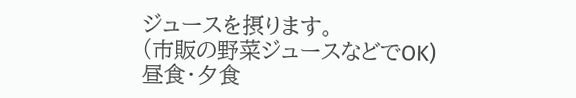ジュースを摂ります。
(市販の野菜ジュースなどでOK)
昼食・夕食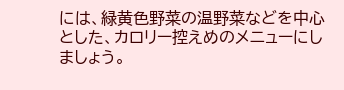には、緑黄色野菜の温野菜などを中心とした、カロリー控えめのメニューにしましょう。